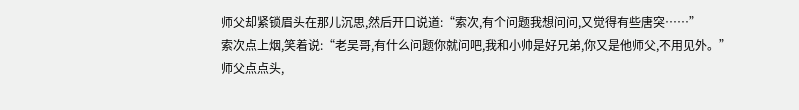师父却紧锁眉头在那儿沉思,然后开口说道:“索次,有个问题我想问问,又觉得有些唐突……”
索次点上烟,笑着说:“老吴哥,有什么问题你就问吧,我和小帅是好兄弟,你又是他师父,不用见外。”
师父点点头,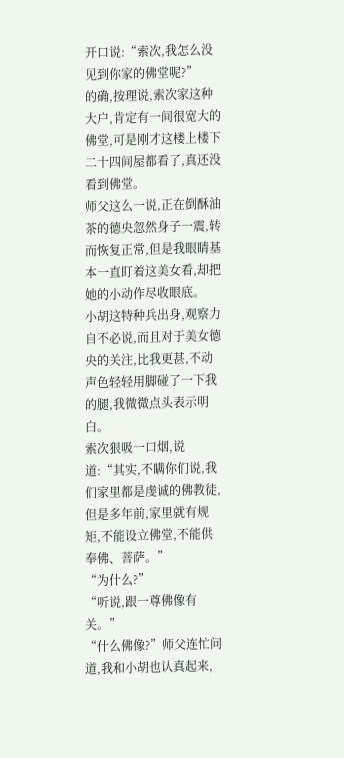开口说:“索次,我怎么没见到你家的佛堂呢?”
的确,按理说,索次家这种大户,肯定有一间很宽大的佛堂,可是刚才这楼上楼下二十四间屋都看了,真还没看到佛堂。
师父这么一说,正在倒酥油茶的德央忽然身子一震,转而恢复正常,但是我眼睛基本一直盯着这美女看,却把她的小动作尽收眼底。
小胡这特种兵出身,观察力自不必说,而且对于美女德央的关注,比我更甚,不动声色轻轻用脚碰了一下我的腿,我微微点头表示明白。
索次狠吸一口烟,说道:“其实,不瞒你们说,我们家里都是虔诚的佛教徒,但是多年前,家里就有规矩,不能设立佛堂,不能供奉佛、菩萨。”
“为什么?”
“听说,跟一尊佛像有关。”
“什么佛像?”师父连忙问道,我和小胡也认真起来,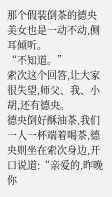那个假装倒茶的德央美女也是一动不动,侧耳倾听。
“不知道。”
索次这个回答,让大家很失望,师父、我、小胡,还有德央。
德央倒好酥油茶,我们一人一杯端着喝茶,德央则坐在索次身边,开口说道:“亲爱的,昨晚你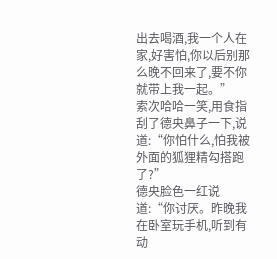出去喝酒,我一个人在家,好害怕,你以后别那么晚不回来了,要不你就带上我一起。”
索次哈哈一笑,用食指刮了德央鼻子一下,说道:“你怕什么,怕我被外面的狐狸精勾搭跑了?”
德央脸色一红说道:“你讨厌。昨晚我在卧室玩手机,听到有动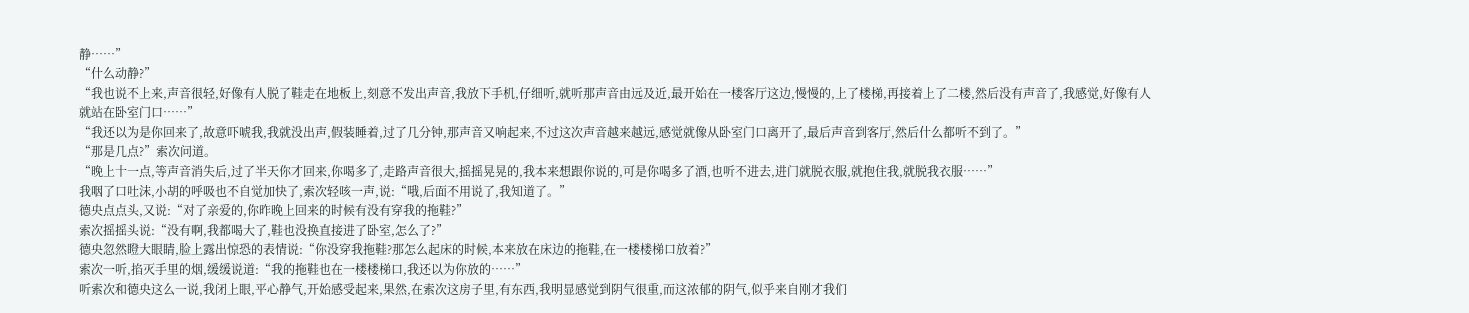静……”
“什么动静?”
“我也说不上来,声音很轻,好像有人脱了鞋走在地板上,刻意不发出声音,我放下手机,仔细听,就听那声音由远及近,最开始在一楼客厅这边,慢慢的,上了楼梯,再接着上了二楼,然后没有声音了,我感觉,好像有人就站在卧室门口……”
“我还以为是你回来了,故意吓唬我,我就没出声,假装睡着,过了几分钟,那声音又响起来,不过这次声音越来越远,感觉就像从卧室门口离开了,最后声音到客厅,然后什么都听不到了。”
“那是几点?”索次问道。
“晚上十一点,等声音消失后,过了半天你才回来,你喝多了,走路声音很大,摇摇晃晃的,我本来想跟你说的,可是你喝多了酒,也听不进去,进门就脱衣服,就抱住我,就脱我衣服……”
我咽了口吐沫,小胡的呼吸也不自觉加快了,索次轻咳一声,说:“哦,后面不用说了,我知道了。”
德央点点头,又说:“对了亲爱的,你昨晚上回来的时候有没有穿我的拖鞋?”
索次摇摇头说:“没有啊,我都喝大了,鞋也没换直接进了卧室,怎么了?”
德央忽然瞪大眼睛,脸上露出惊恐的表情说:“你没穿我拖鞋?那怎么起床的时候,本来放在床边的拖鞋,在一楼楼梯口放着?”
索次一听,掐灭手里的烟,缓缓说道:“我的拖鞋也在一楼楼梯口,我还以为你放的……”
听索次和德央这么一说,我闭上眼,平心静气,开始感受起来,果然,在索次这房子里,有东西,我明显感觉到阴气很重,而这浓郁的阴气,似乎来自刚才我们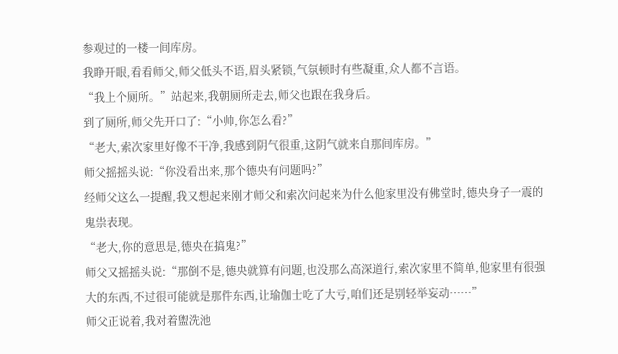参观过的一楼一间库房。
我睁开眼,看看师父,师父低头不语,眉头紧锁,气氛顿时有些凝重,众人都不言语。
“我上个厕所。”站起来,我朝厕所走去,师父也跟在我身后。
到了厕所,师父先开口了:“小帅,你怎么看?”
“老大,索次家里好像不干净,我感到阴气很重,这阴气就来自那间库房。”
师父摇摇头说:“你没看出来,那个德央有问题吗?”
经师父这么一提醒,我又想起来刚才师父和索次问起来为什么他家里没有佛堂时,德央身子一震的鬼祟表现。
“老大,你的意思是,德央在搞鬼?”
师父又摇摇头说:“那倒不是,德央就算有问题,也没那么高深道行,索次家里不简单,他家里有很强大的东西,不过很可能就是那件东西,让瑜伽士吃了大亏,咱们还是别轻举妄动……”
师父正说着,我对着盥洗池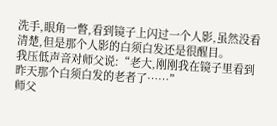洗手,眼角一瞥,看到镜子上闪过一个人影,虽然没看清楚,但是那个人影的白须白发还是很醒目。
我压低声音对师父说:“老大,刚刚我在镜子里看到昨天那个白须白发的老者了……”
师父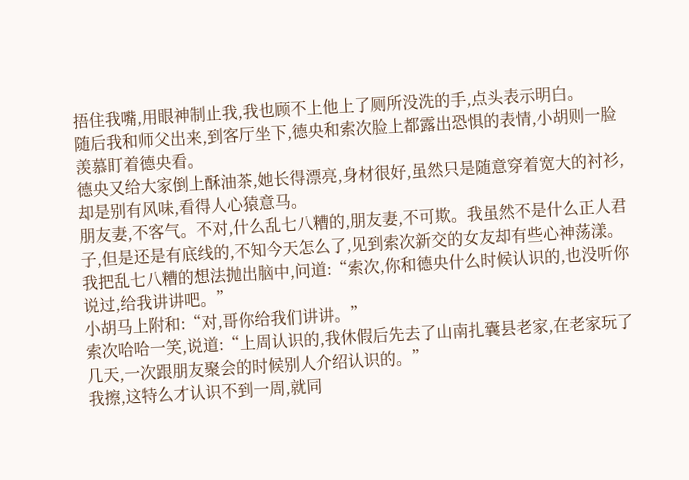捂住我嘴,用眼神制止我,我也顾不上他上了厕所没洗的手,点头表示明白。
随后我和师父出来,到客厅坐下,德央和索次脸上都露出恐惧的表情,小胡则一脸羡慕盯着德央看。
德央又给大家倒上酥油茶,她长得漂亮,身材很好,虽然只是随意穿着宽大的衬衫,却是别有风味,看得人心猿意马。
朋友妻,不客气。不对,什么乱七八糟的,朋友妻,不可欺。我虽然不是什么正人君子,但是还是有底线的,不知今天怎么了,见到索次新交的女友却有些心神荡漾。
我把乱七八糟的想法抛出脑中,问道:“索次,你和德央什么时候认识的,也没听你说过,给我讲讲吧。”
小胡马上附和:“对,哥你给我们讲讲。”
索次哈哈一笑,说道:“上周认识的,我休假后先去了山南扎囊县老家,在老家玩了几天,一次跟朋友聚会的时候别人介绍认识的。”
我擦,这特么才认识不到一周,就同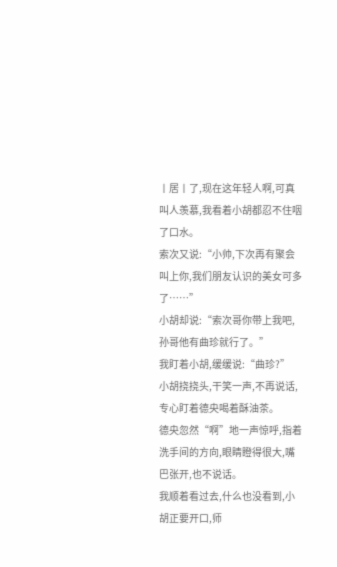丨居丨了,现在这年轻人啊,可真叫人羡慕,我看着小胡都忍不住咽了口水。
索次又说:“小帅,下次再有聚会叫上你,我们朋友认识的美女可多了……”
小胡却说:“索次哥你带上我吧,孙哥他有曲珍就行了。”
我盯着小胡,缓缓说:“曲珍?”
小胡挠挠头,干笑一声,不再说话,专心盯着德央喝着酥油茶。
德央忽然“啊”地一声惊呼,指着洗手间的方向,眼睛瞪得很大,嘴巴张开,也不说话。
我顺着看过去,什么也没看到,小胡正要开口,师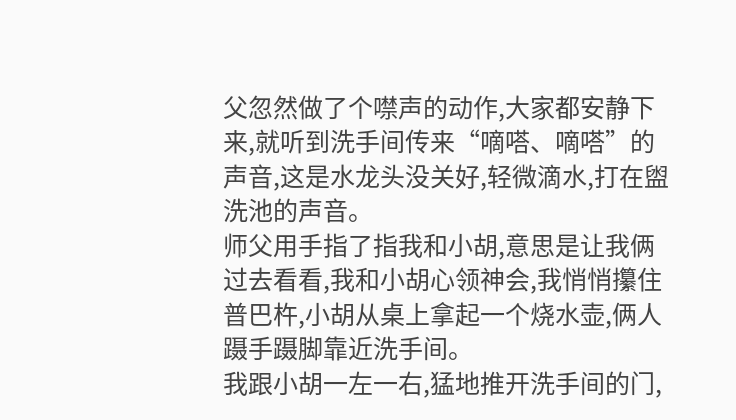父忽然做了个噤声的动作,大家都安静下来,就听到洗手间传来“嘀嗒、嘀嗒”的声音,这是水龙头没关好,轻微滴水,打在盥洗池的声音。
师父用手指了指我和小胡,意思是让我俩过去看看,我和小胡心领神会,我悄悄攥住普巴杵,小胡从桌上拿起一个烧水壶,俩人蹑手蹑脚靠近洗手间。
我跟小胡一左一右,猛地推开洗手间的门,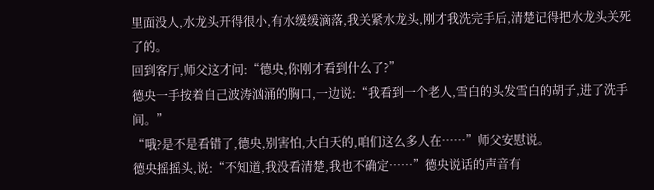里面没人,水龙头开得很小,有水缓缓滴落,我关紧水龙头,刚才我洗完手后,清楚记得把水龙头关死了的。
回到客厅,师父这才问:“德央,你刚才看到什么了?”
德央一手按着自己波涛汹涌的胸口,一边说:“我看到一个老人,雪白的头发雪白的胡子,进了洗手间。”
“哦?是不是看错了,德央,别害怕,大白天的,咱们这么多人在……”师父安慰说。
德央摇摇头,说:“不知道,我没看清楚,我也不确定……”德央说话的声音有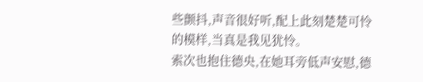些颤抖,声音很好听,配上此刻楚楚可怜的模样,当真是我见犹怜。
索次也抱住德央,在她耳旁低声安慰,德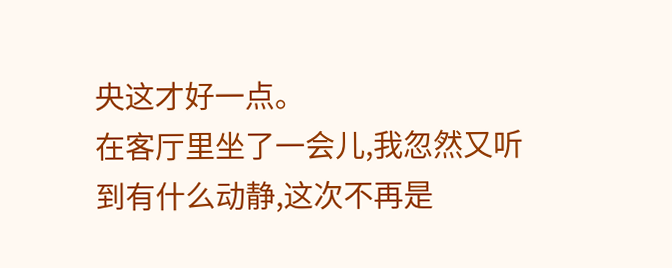央这才好一点。
在客厅里坐了一会儿,我忽然又听到有什么动静,这次不再是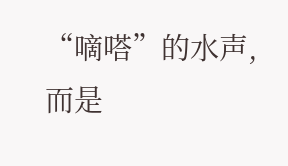“嘀嗒”的水声,而是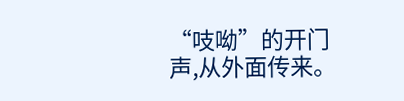“吱呦”的开门声,从外面传来。